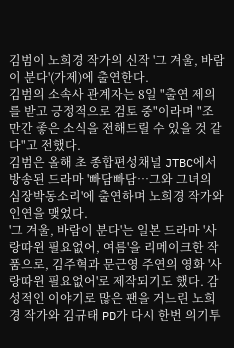김범이 노희경 작가의 신작 '그 겨울, 바람이 분다'(가제)에 출연한다.
김범의 소속사 관계자는 8일 "출연 제의를 받고 긍정적으로 검토 중"이라며 "조만간 좋은 소식을 전해드릴 수 있을 것 같다"고 전했다.
김범은 올해 초 종합편성채널 JTBC에서 방송된 드라마 '빠담빠담…그와 그녀의 심장박동소리'에 출연하며 노희경 작가와 인연을 맺었다.
'그 겨울, 바람이 분다'는 일본 드라마 '사랑따윈 필요없어, 여름'을 리메이크한 작품으로, 김주혁과 문근영 주연의 영화 '사랑따윈 필요없어'로 제작되기도 했다. 감성적인 이야기로 많은 팬을 거느린 노희경 작가와 김규태 PD가 다시 한번 의기투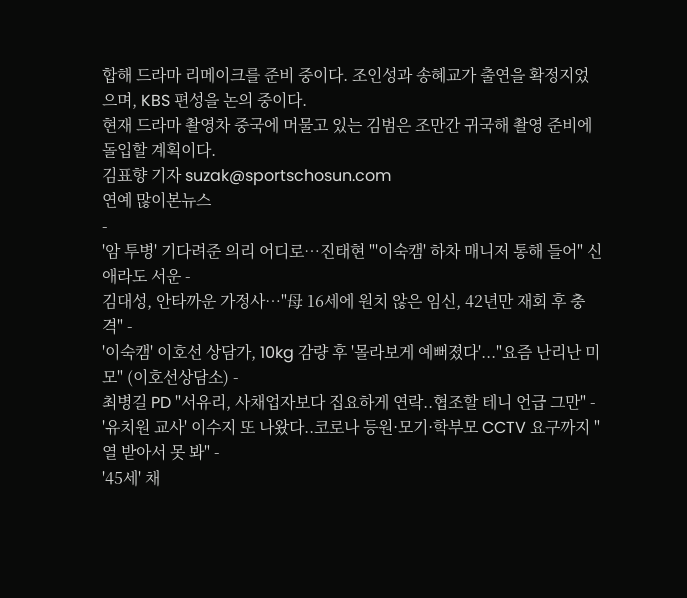합해 드라마 리메이크를 준비 중이다. 조인성과 송혜교가 출연을 확정지었으며, KBS 편성을 논의 중이다.
현재 드라마 촬영차 중국에 머물고 있는 김범은 조만간 귀국해 촬영 준비에 돌입할 계획이다.
김표향 기자 suzak@sportschosun.com
연예 많이본뉴스
-
'암 투병' 기다려준 의리 어디로…진태현 "'이숙캠' 하차 매니저 통해 들어" 신애라도 서운 -
김대성, 안타까운 가정사…"母 16세에 원치 않은 임신, 42년만 재회 후 충격" -
'이숙캠' 이호선 상담가, 10kg 감량 후 '몰라보게 예뻐졌다'..."요즘 난리난 미모" (이호선상담소) -
최병길 PD "서유리, 사채업자보다 집요하게 연락..협조할 테니 언급 그만" -
'유치원 교사' 이수지 또 나왔다..코로나 등원·모기·학부모 CCTV 요구까지 "열 받아서 못 봐" -
'45세' 채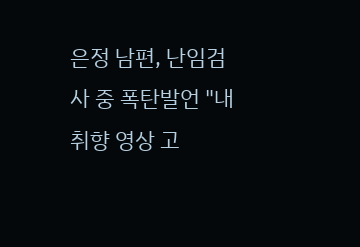은정 남편, 난임검사 중 폭탄발언 "내 취향 영상 고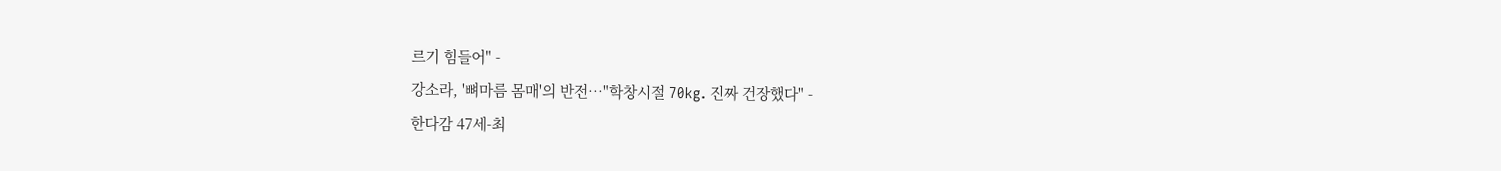르기 힘들어" -
강소라, '뼈마름 몸매'의 반전…"학창시절 70kg. 진짜 건장했다" -
한다감 47세-최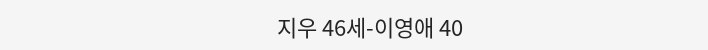지우 46세-이영애 40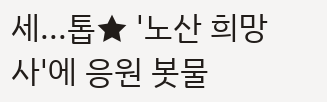세...톱★ '노산 희망사'에 응원 봇물